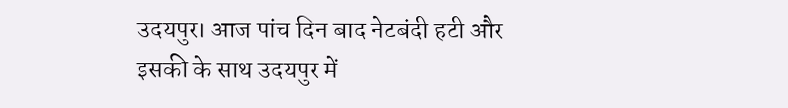उदयपुर। आज पांच दिन बाद नेटबंदी हटी और इसकी के साथ उदयपुर में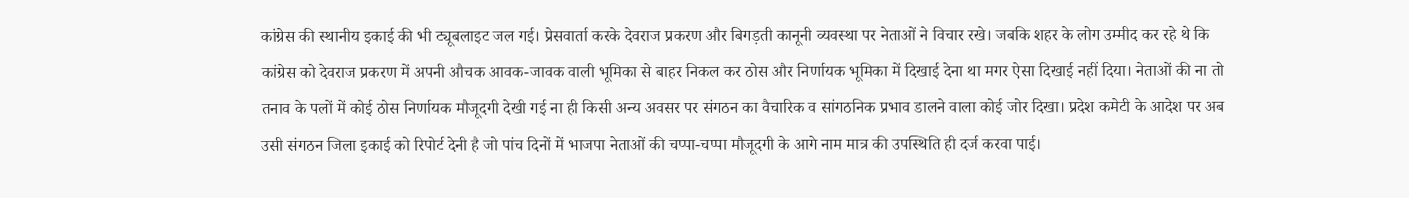कांग्रेस की स्थानीय इकाई की भी ट्यूबलाइट जल गई। प्रेसवार्ता करके देवराज प्रकरण और बिगड़ती कानूनी व्यवस्था पर नेताओं ने विचार रखे। जबकि शहर के लोग उम्मीद कर रहे थे कि कांग्रेस को देवराज प्रकरण में अपनी औचक आवक-जावक वाली भूमिका से बाहर निकल कर ठोस और निर्णायक भूमिका में दिखाई देना था मगर ऐसा दिखाई नहीं दिया। नेताओं की ना तो तनाव के पलों में कोई ठोस निर्णायक मौजूदगी देखी गई ना ही किसी अन्य अवसर पर संगठन का वैचारिक व सांगठनिक प्रभाव डालने वाला कोई जोर दिखा। प्रदेश कमेटी के आदेश पर अब उसी संगठन जिला इकाई को रिपोर्ट देनी है जो पांच दिनों में भाजपा नेताओं की चप्पा-चप्पा मौजूदगी के आगे नाम मात्र की उपस्थिति ही दर्ज करवा पाई।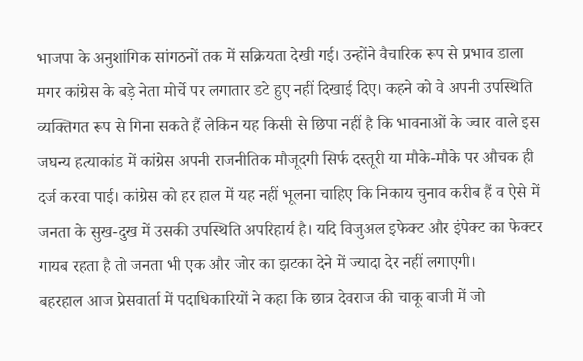भाजपा के अनुशांगिक सांगठनों तक में सक्रियता देखी गई। उन्होंने वैचारिक रूप से प्रभाव डाला मगर कांग्रेस के बड़े नेता मोर्चे पर लगातार डटे हुए नहीं दिखाई दिए। कहने को वे अपनी उपस्थिति व्यक्तिगत रूप से गिना सकते हैं लेकिन यह किसी से छिपा नहीं है कि भावनाओं के ज्वार वाले इस जघन्य हत्याकांड में कांग्रेस अपनी राजनीतिक मौजूदगी सिर्फ दस्तूरी या मौके-मौके पर औचक ही दर्ज करवा पाई। कांग्रेस को हर हाल में यह नहीं भूलना चाहिए कि निकाय चुनाव करीब हैं व ऐसे में जनता के सुख-दुख में उसकी उपस्थिति अपरिहार्य है। यदि विजुअल इफेक्ट और इंपेक्ट का फेक्टर गायब रहता है तो जनता भी एक और जोर का झटका देने में ज्यादा देर नहीं लगाएगी।
बहरहाल आज प्रेसवार्ता में पदाधिकारियों ने कहा कि छात्र देवराज की चाकू बाजी में जो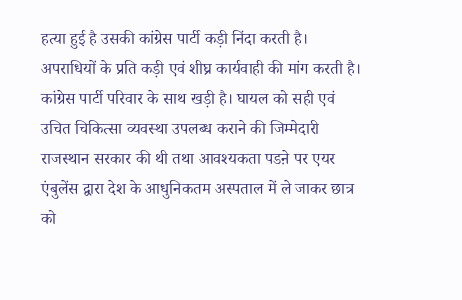हत्या हुई है उसकी कांग्रेस पार्टी कड़ी निंदा करती है। अपराधियों के प्रति कड़ी एवं शीघ्र कार्यवाही की मांग करती है। कांग्रेस पार्टी परिवार के साथ खड़ी है। घायल को सही एवं उचित चिकित्सा व्यवस्था उपलब्ध कराने की जिम्मेदारी राजस्थान सरकार की थी तथा आवश्यकता पडऩे पर एयर एंबुलेंस द्वारा देश के आधुनिकतम अस्पताल में ले जाकर छात्र को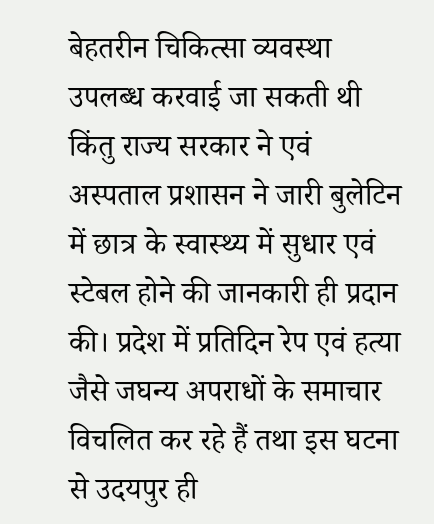बेहतरीन चिकित्सा व्यवस्था उपलब्ध करवाई जा सकती थी किंतु राज्य सरकार ने एवं अस्पताल प्रशासन ने जारी बुलेटिन में छात्र के स्वास्थ्य में सुधार एवं स्टेबल होने की जानकारी ही प्रदान की। प्रदेश में प्रतिदिन रेप एवं हत्या जैसे जघन्य अपराधों के समाचार विचलित कर रहे हैं तथा इस घटना से उदयपुर ही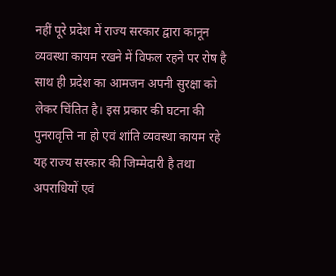नहीं पूरे प्रदेश में राज्य सरकार द्वारा कानून व्यवस्था कायम रखने में विफल रहने पर रोष है साथ ही प्रदेश का आमजन अपनी सुरक्षा को लेकर चिंतित है। इस प्रकार की घटना की पुनरावृत्ति ना हो एवं शांति व्यवस्था कायम रहे यह राज्य सरकार की जिम्मेदारी है तथा अपराधियों एवं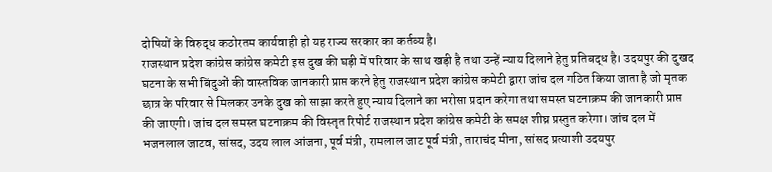दोषियों के विरुद्ध कठोरतम कार्यवाही हो यह राज्य सरकार का कर्तव्य है।
राजस्थान प्रदेश कांग्रेस कांग्रेस कमेटी इस दुख की घड़ी में परिवार के साथ खड़ी है तथा उन्हें न्याय दिलाने हेतु प्रतिबद्ध है। उदयपुर की दुखद घटना के सभी बिंदुओं की वास्तविक जानकारी प्राप्त करने हेतु राजस्थान प्रदेश कांग्रेस कमेटी द्वारा जांच दल गठित किया जाता है जो मृतक छात्र के परिवार से मिलकर उनके दुख को साझा करते हुए न्याय दिलाने का भरोसा प्रदान करेगा तथा समस्त घटनाक्रम की जानकारी प्राप्त की जाएगी। जांच दल समस्त घटनाक्रम की विस्तृत रिपोर्ट राजस्थान प्रदेश कांग्रेस कमेटी के समक्ष शीघ्र प्रस्तुत करेगा। जांच दल में भजनलाल जाटव, सांसद, उदय लाल आंजना, पूर्व मंत्री, रामलाल जाट पूर्व मंत्री, ताराचंद मीना, सांसद प्रत्याशी उदयपुर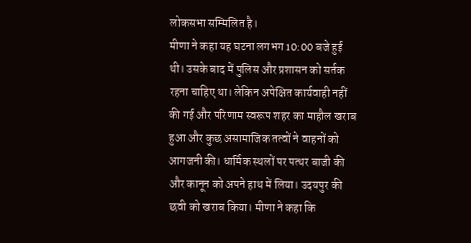लोकसभा सम्मिलित है।
मीणा ने कहा यह घटना लगभग 10:00 बजे हुई थी। उसके बाद में पुलिस और प्रशासन को सर्तक रहना चाहिए था। लेकिन अपेक्षित कार्यवाही नहीं की गई और परिणाम स्वरूप शहर का माहौल खराब हुआ और कुछ असामाजिक तत्वों ने वाहनों को आगजनी की। धार्मिक स्थलों पर पत्थर बाजी की और कानून को अपने हाथ में लिया। उदयपुर की छवी को खराब किया। मीणा ने कहा कि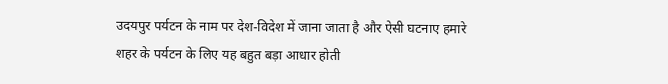उदयपुर पर्यटन के नाम पर देश-विदेश में जाना जाता है और ऐसी घटनाए हमारे शहर के पर्यटन के लिए यह बहुत बड़ा आधार होती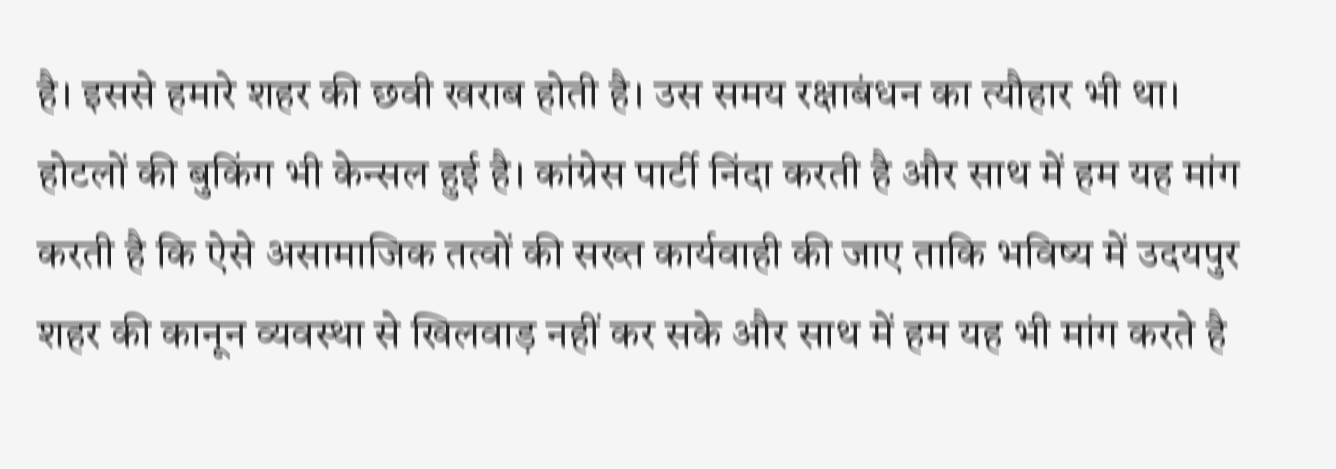है। इससे हमारे शहर की छवी खराब होती है। उस समय रक्षाबंधन का त्यौहार भी था। होटलों की बुकिंग भी केन्सल हुई है। कांग्रेस पार्टी निंदा करती है और साथ में हम यह मांग करती है कि ऐसे असामाजिक तत्वों की सख्त कार्यवाही की जाए ताकि भविष्य में उदयपुर शहर की कानून व्यवस्था से खिलवाड़ नहीं कर सके और साथ में हम यह भी मांग करते है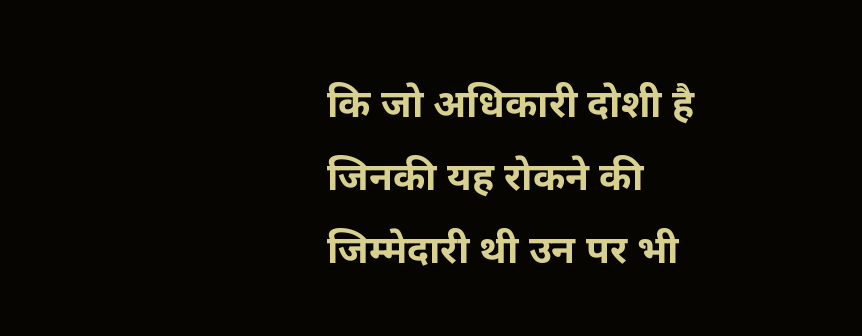कि जो अधिकारी दोशी है जिनकी यह रोकने की जिम्मेदारी थी उन पर भी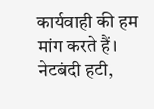कार्यवाही की हम मांग करते हैं।
नेटबंदी हटी,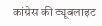कांग्रेस की ट्यूबलाइट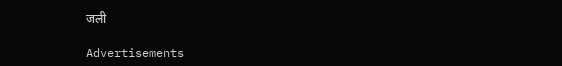जली

Advertisements